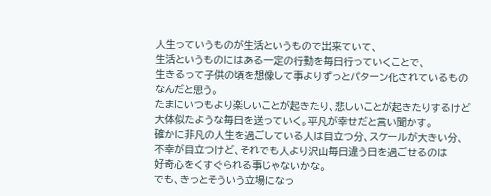人生っていうものが生活というもので出来ていて、
生活というものにはある一定の行動を毎日行っていくことで、
生きるって子供の頃を想像して事よりずっとパターン化されているものなんだと思う。
たまにいつもより楽しいことが起きたり、悲しいことが起きたりするけど
大体似たような毎日を送っていく。平凡が幸せだと言い聞かす。
確かに非凡の人生を過ごしている人は目立つ分、スケールが大きい分、
不幸が目立つけど、それでも人より沢山毎日違う日を過ごせるのは
好奇心をくすぐられる事じゃないかな。
でも、きっとそういう立場になっ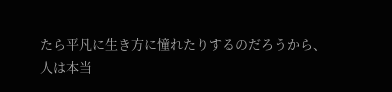たら平凡に生き方に憧れたりするのだろうから、
人は本当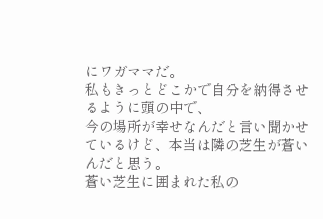にワガママだ。
私もきっとどこかで自分を納得させるように頭の中で、
今の場所が幸せなんだと言い聞かせているけど、本当は隣の芝生が蒼いんだと思う。
蒼い芝生に囲まれた私の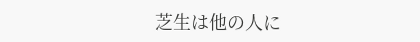芝生は他の人に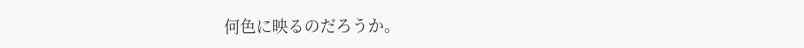何色に映るのだろうか。